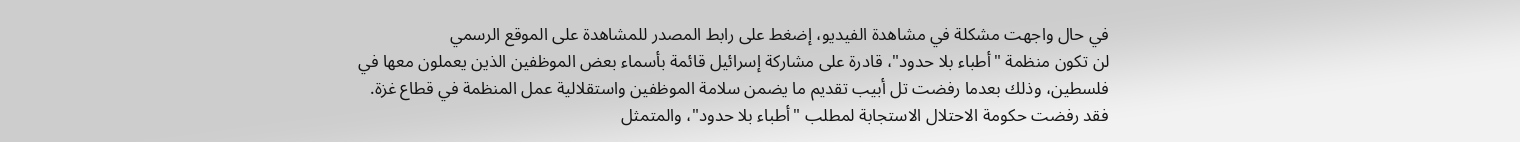في حال واجهت مشكلة في مشاهدة الفيديو، إضغط على رابط المصدر للمشاهدة على الموقع الرسمي
لن تكون منظمة "أطباء بلا حدود"، قادرة على مشاركة إسرائيل قائمة بأسماء بعض الموظفين الذين يعملون معها في فلسطين، وذلك بعدما رفضت تل أبيب تقديم ما يضمن سلامة الموظفين واستقلالية عمل المنظمة في قطاع غزة.
فقد رفضت حكومة الاحتلال الاستجابة لمطلب "أطباء بلا حدود"، والمتمثل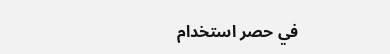في حصر استخدام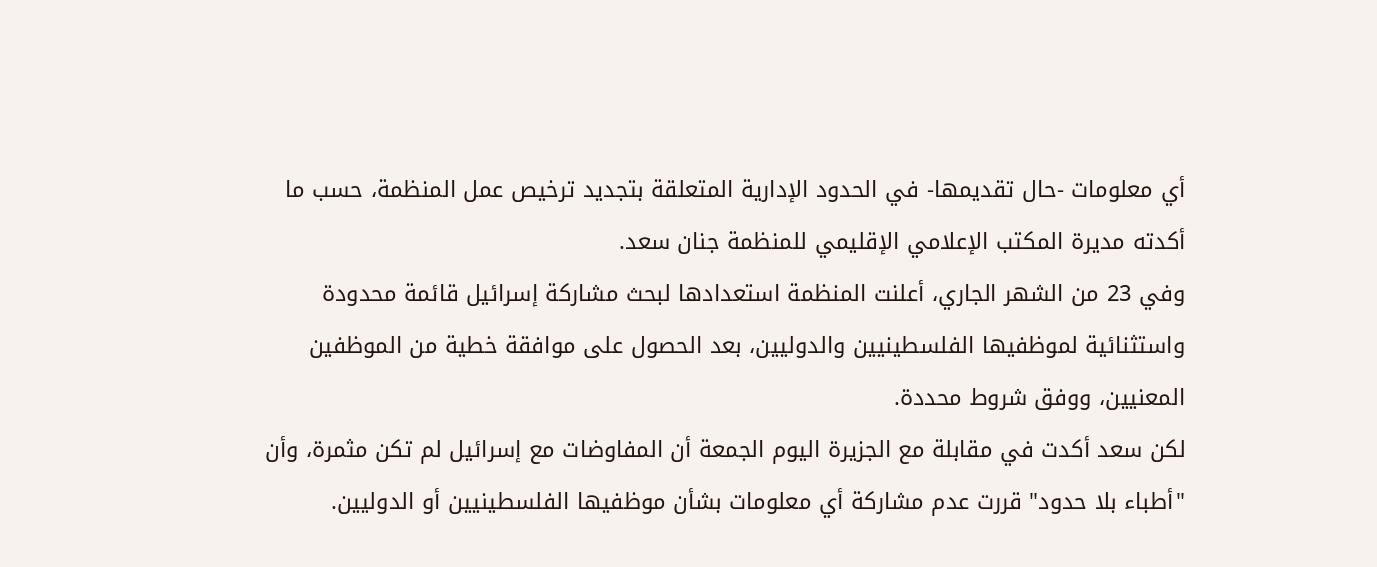أي معلومات -حال تقديمها- في الحدود الإدارية المتعلقة بتجديد ترخيص عمل المنظمة، حسب ما أكدته مديرة المكتب الإعلامي الإقليمي للمنظمة جنان سعد.
وفي 23 من الشهر الجاري، أعلنت المنظمة استعدادها لبحث مشاركة إسرائيل قائمة محدودة واستثنائية لموظفيها الفلسطينيين والدوليين، بعد الحصول على موافقة خطية من الموظفين المعنيين، ووفق شروط محددة.
لكن سعد أكدت في مقابلة مع الجزيرة اليوم الجمعة أن المفاوضات مع إسرائيل لم تكن مثمرة، وأن "أطباء بلا حدود" قررت عدم مشاركة أي معلومات بشأن موظفيها الفلسطينيين أو الدوليين.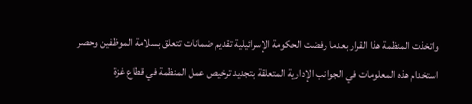واتخذت المنظمة هذا القرار بعدما رفضت الحكومة الإسرائيلية تقديم ضمانات تتعلق بسلامة الموظفين وحصر استخدام هذه المعلومات في الجوانب الإدارية المتعلقة بتجديد ترخيص عمل المنظمة في قطاع غزة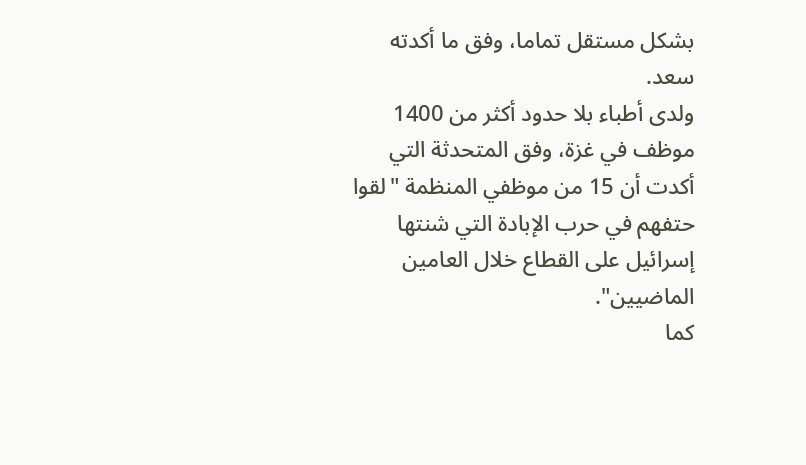بشكل مستقل تماما، وفق ما أكدته سعد.
ولدى أطباء بلا حدود أكثر من 1400 موظف في غزة، وفق المتحدثة التي أكدت أن 15 من موظفي المنظمة "لقوا حتفهم في حرب الإبادة التي شنتها إسرائيل على القطاع خلال العامين الماضيين".
كما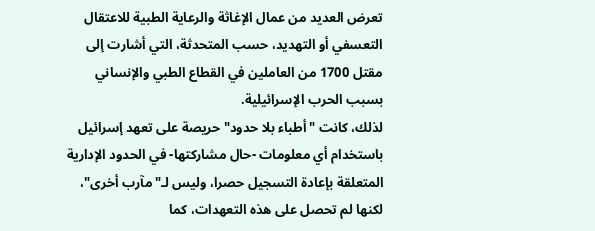تعرض العديد من عمال الإغاثة والرعاية الطبية للاعتقال التعسفي أو التهديد، حسب المتحدثة، التي أشارت إلى مقتل 1700 من العاملين في القطاع الطبي والإنساني بسبب الحرب الإسرائيلية.
لذلك، كانت "أطباء بلا حدود" حريصة على تعهد إسرائيل باستخدام أي معلومات -حال مشاركتها- في الحدود الإدارية المتعلقة بإعادة التسجيل حصرا، وليس لـ"مآرب أخرى"، لكنها لم تحصل على هذه التعهدات، كما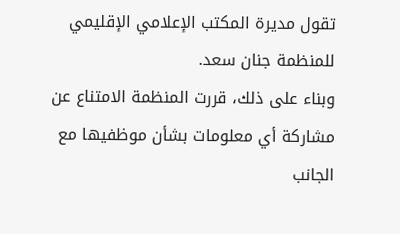تقول مديرة المكتب الإعلامي الإقليمي للمنظمة جنان سعد.
وبناء على ذلك، قررت المنظمة الامتناع عن مشاركة أي معلومات بشأن موظفيها مع الجانب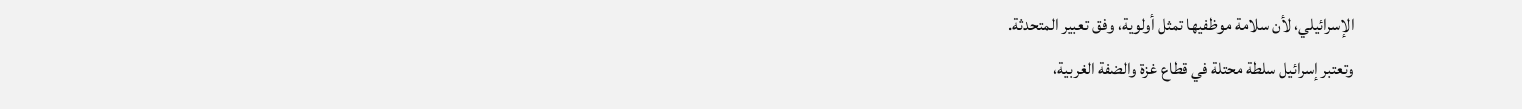الإسرائيلي، لأن سلامة موظفيها تمثل أولوية، وفق تعبير المتحدثة.
وتعتبر إسرائيل سلطة محتلة في قطاع غزة والضفة الغربية،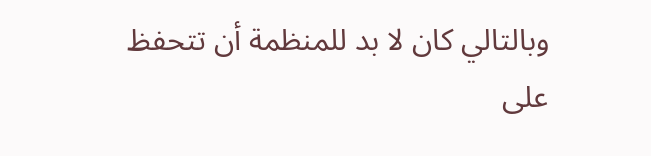وبالتالي كان لا بد للمنظمة أن تتحفظ على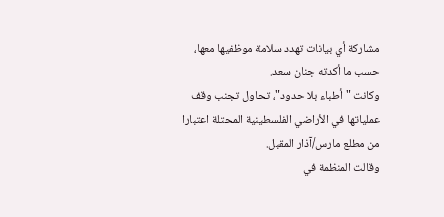مشاركة أي بيانات تهدد سلامة موظفيها معها، حسب ما أكدته جنان سعد.
وكانت "أطباء بلا حدود"، تحاول تجنب وقف عملياتها في الأراضي الفلسطينية المحتلة اعتبارا من مطلع مارس/آذار المقبل.
وقالت المنظمة في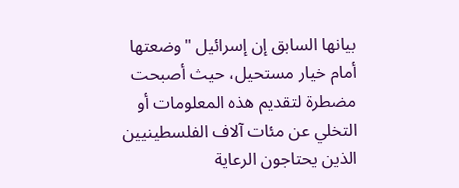بيانها السابق إن إسرائيل "وضعتها أمام خيار مستحيل، حيث أصبحت مضطرة لتقديم هذه المعلومات أو التخلي عن مئات آلاف الفلسطينيين الذين يحتاجون الرعاية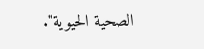الصحية الحيوية".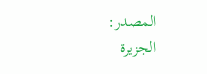المصدر:
الجزيرة